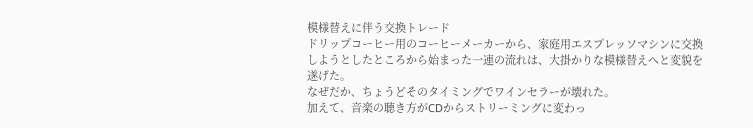模様替えに伴う交換トレード
ドリップコーヒー用のコーヒーメーカーから、家庭用エスプレッソマシンに交換しようとしたところから始まった一連の流れは、大掛かりな模様替えへと変貌を遂げた。
なぜだか、ちょうどそのタイミングでワインセラーが壊れた。
加えて、音楽の聴き方がCDからストリーミングに変わっ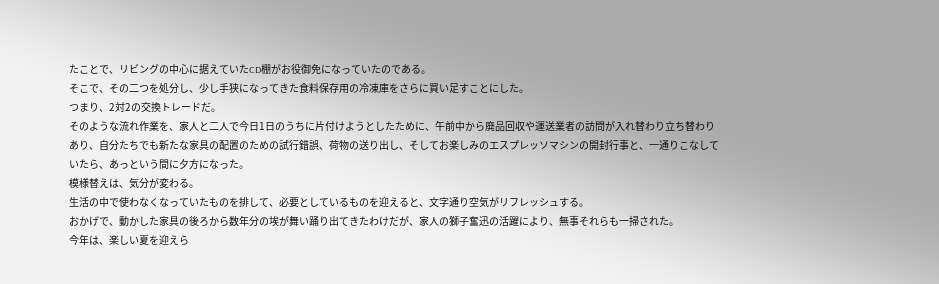たことで、リビングの中心に据えていたCD棚がお役御免になっていたのである。
そこで、その二つを処分し、少し手狭になってきた食料保存用の冷凍庫をさらに買い足すことにした。
つまり、2対2の交換トレードだ。
そのような流れ作業を、家人と二人で今日1日のうちに片付けようとしたために、午前中から廃品回収や運送業者の訪問が入れ替わり立ち替わりあり、自分たちでも新たな家具の配置のための試行錯誤、荷物の送り出し、そしてお楽しみのエスプレッソマシンの開封行事と、一通りこなしていたら、あっという間に夕方になった。
模様替えは、気分が変わる。
生活の中で使わなくなっていたものを排して、必要としているものを迎えると、文字通り空気がリフレッシュする。
おかげで、動かした家具の後ろから数年分の埃が舞い踊り出てきたわけだが、家人の獅子奮迅の活躍により、無事それらも一掃された。
今年は、楽しい夏を迎えら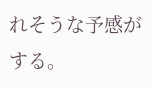れそうな予感がする。